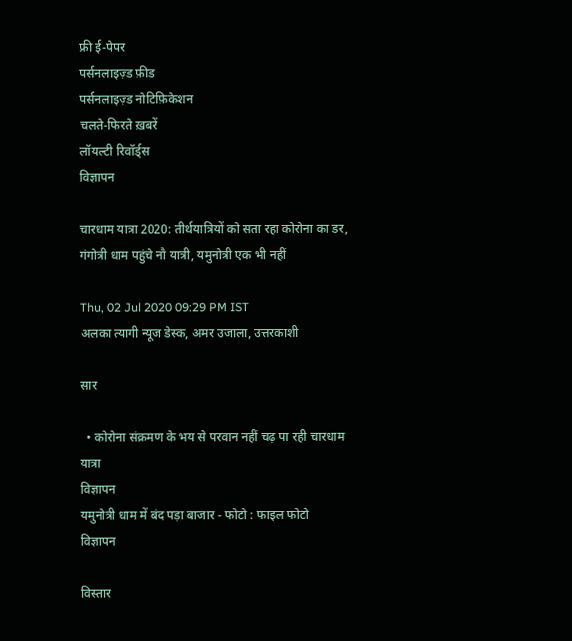फ्री ई-पेपर
पर्सनलाइज़्ड फ़ीड
पर्सनलाइज़्ड नोटिफ़िकेशन
चलते-फिरते ख़बरें
लॉयल्टी रिवॉर्ड्स
विज्ञापन

चारधाम यात्रा 2020: तीर्थयात्रियों को सता रहा कोरोना का डर, गंगोत्री धाम पहुंचे नौ यात्री, यमुनोत्री एक भी नहीं

Thu, 02 Jul 2020 09:29 PM IST
अलका त्यागी न्यूज डेस्क, अमर उजाला, उत्तरकाशी

सार

  • कोरोना संक्रमण के भय से परवान नहीं चढ़ पा रही चारधाम यात्रा
विज्ञापन
यमुनोत्री धाम में बंद पड़ा बाजार - फोटो : फाइल फोटो
विज्ञापन

विस्तार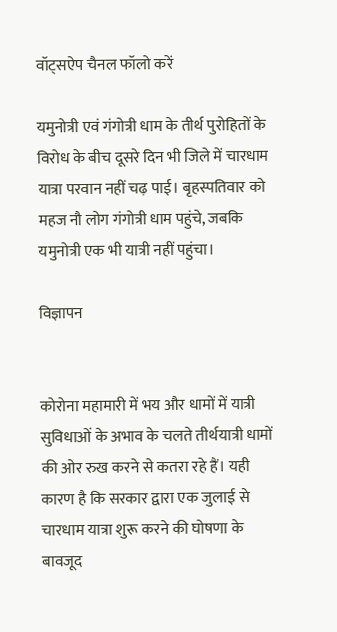वॉट्सऐप चैनल फॉलो करें

यमुनोत्री एवं गंगोत्री धाम के तीर्थ पुरोहितों के विरोध के बीच दूसरे दिन भी जिले में चारधाम यात्रा परवान नहीं चढ़ पाई। बृहस्पतिवार को महज नौ लोग गंगोत्री धाम पहुंचे, जबकि यमुनोत्री एक भी यात्री नहीं पहुंचा।

विज्ञापन


कोरोना महामारी में भय और धामों में यात्री सुविधाओं के अभाव के चलते तीर्थयात्री धामों की ओर रुख करने से कतरा रहे हैं। यही कारण है कि सरकार द्वारा एक जुलाई से चारधाम यात्रा शुरू करने की घोषणा के बावजूद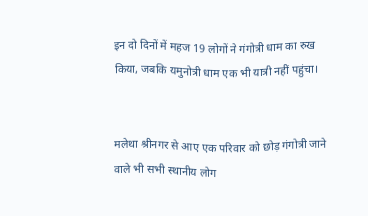इन दो दिनों में महज 19 लोगों ने गंगोत्री धाम का रुख किया, जबकि यमुनोत्री धाम एक भी यात्री नहीं पहुंचा।


मलेथा श्रीनगर से आए एक परिवार को छोड़ गंगोत्री जाने वाले भी सभी स्थानीय लोग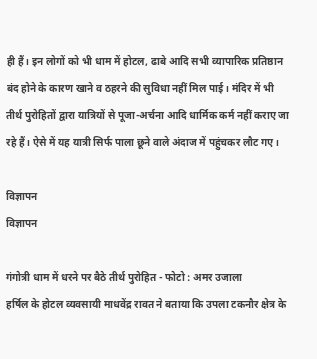ही हैं। इन लोगों को भी धाम में होटल, ढाबे आदि सभी व्यापारिक प्रतिष्ठान बंद होने के कारण खाने व ठहरने की सुविधा नहीं मिल पाई। मंदिर में भी तीर्थ पुरोहितों द्वारा यात्रियों से पूजा-अर्चना आदि धार्मिक कर्म नहीं कराए जा रहे हैं। ऐसे में यह यात्री सिर्फ पाला छूने वाले अंदाज में पहुंचकर लौट गए।

विज्ञापन
विज्ञापन

गंगोत्री धाम में धरने पर बैठे तीर्थ पुरोहित - फोटो : अमर उजाला
हर्षिल के होटल व्यवसायी माधवेंद्र रावत ने बताया कि उपला टकनौर क्षेत्र के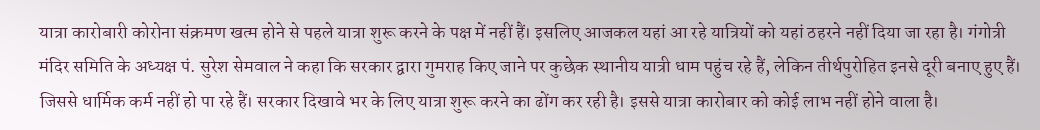यात्रा कारोबारी कोरोना संक्रमण खत्म होने से पहले यात्रा शुरू करने के पक्ष में नहीं हैं। इसलिए आजकल यहां आ रहे यात्रियों को यहां ठहरने नहीं दिया जा रहा है। गंगोत्री मंदिर समिति के अध्यक्ष पं. सुरेश सेमवाल ने कहा कि सरकार द्वारा गुमराह किए जाने पर कुछेक स्थानीय यात्री धाम पहुंच रहे हैं, लेकिन तीर्थपुरोहित इनसे दूरी बनाए हुए हैं। जिससे धार्मिक कर्म नहीं हो पा रहे हैं। सरकार दिखावे भर के लिए यात्रा शुरू करने का ढोंग कर रही है। इससे यात्रा कारोबार को कोई लाभ नहीं होने वाला है।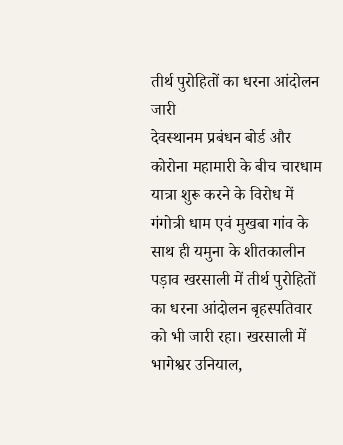तीर्थ पुरोहितों का धरना आंदोलन जारी
देवस्थानम प्रबंधन बोर्ड और कोरोना महामारी के बीच चारधाम यात्रा शुरू करने के विरोध में गंगोत्री धाम एवं मुखबा गांव के साथ ही यमुना के शीतकालीन पड़ाव खरसाली में तीर्थ पुरोहितों का धरना आंदोलन बृहस्पतिवार को भी जारी रहा। खरसाली में भागेश्वर उनियाल,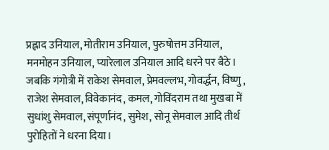प्रह्लाद उनियाल, मोतीराम उनियाल, पुरुषोत्तम उनियाल, मनमोहन उनियाल, प्यारेलाल उनियाल आदि धरने पर बैठे। जबकि गंगोत्री में राकेश सेमवाल, प्रेमवल्लभ, गोवर्द्धन, विष्णु, राजेश सेमवाल, विवेकानंद, कमल, गोविंदराम तथा मुखबा में सुधांशु सेमवाल, संपूर्णानंद, सुमेश, सोनू सेमवाल आदि तीर्थ पुरोहितों ने धरना दिया।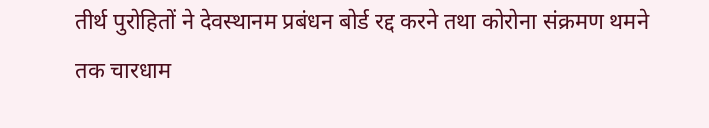तीर्थ पुरोहितों ने देवस्थानम प्रबंधन बोर्ड रद्द करने तथा कोरोना संक्रमण थमने तक चारधाम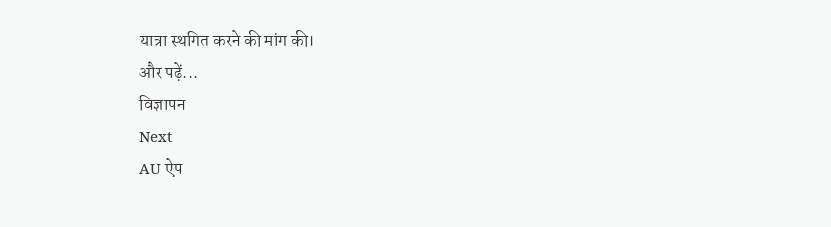यात्रा स्थगित करने की मांग की।
और पढ़ें...
विज्ञापन
Next
AU ऐप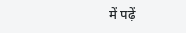में पढ़ें